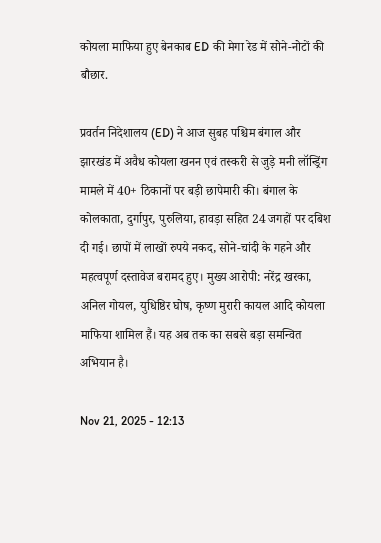कोयला माफिया हुए बेनकाब ED की मेगा रेड में सोने-नोटों की बौछार.

प्रवर्तन निदेशालय (ED) ने आज सुबह पश्चिम बंगाल और झारखंड में अवैध कोयला खनन एवं तस्करी से जुड़े मनी लॉन्ड्रिंग मामले में 40+ ठिकानों पर बड़ी छापेमारी की। बंगाल के कोलकाता, दुर्गापुर, पुरुलिया, हावड़ा सहित 24 जगहों पर दबिश दी गई। छापों में लाखों रुपये नकद, सोने-चांदी के गहने और महत्वपूर्ण दस्तावेज बरामद हुए। मुख्य आरोपी: नरेंद्र खरका, अनिल गोयल, युधिष्ठिर घोष, कृष्ण मुरारी कायल आदि कोयला माफिया शामिल हैं। यह अब तक का सबसे बड़ा समन्वित अभियान है।

Nov 21, 2025 - 12:13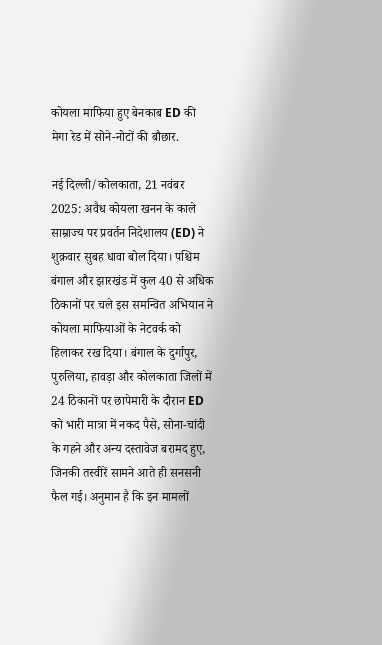कोयला माफिया हुए बेनकाब ED की मेगा रेड में सोने-नोटों की बौछार.

नई दिल्ली/कोलकाता, 21 नवंबर 2025: अवैध कोयला खनन के काले साम्राज्य पर प्रवर्तन निदेशालय (ED) ने शुक्रवार सुबह धावा बोल दिया। पश्चिम बंगाल और झारखंड में कुल 40 से अधिक ठिकानों पर चले इस समन्वित अभियान ने कोयला माफियाओं के नेटवर्क को हिलाकर रख दिया। बंगाल के दुर्गापुर, पुरुलिया, हावड़ा और कोलकाता जिलों में 24 ठिकानों पर छापेमारी के दौरान ED को भारी मात्रा में नकद पैसे, सोना-चांदी के गहने और अन्य दस्तावेज बरामद हुए, जिनकी तस्वीरें सामने आते ही सनसनी फैल गई। अनुमान है कि इन मामलों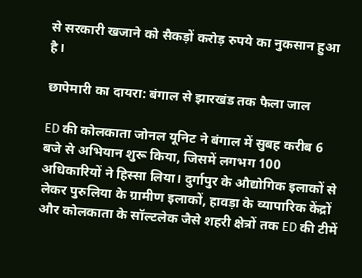से सरकारी खजाने को सैकड़ों करोड़ रुपये का नुकसान हुआ है।

छापेमारी का दायरा: बंगाल से झारखंड तक फैला जाल

ED की कोलकाता जोनल यूनिट ने बंगाल में सुबह करीब 6 बजे से अभियान शुरू किया, जिसमें लगभग 100 अधिकारियों ने हिस्सा लिया। दुर्गापुर के औद्योगिक इलाकों से लेकर पुरुलिया के ग्रामीण इलाकों, हावड़ा के व्यापारिक केंद्रों और कोलकाता के सॉल्टलेक जैसे शहरी क्षेत्रों तक ED की टीमें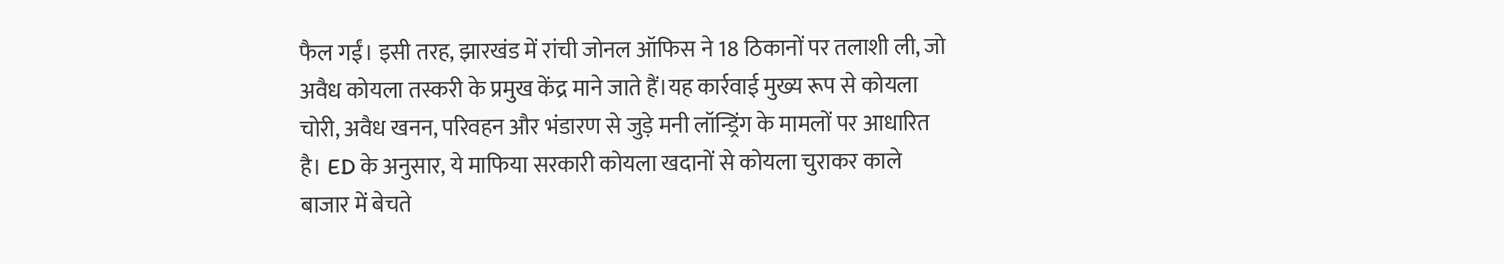फैल गईं। इसी तरह, झारखंड में रांची जोनल ऑफिस ने 18 ठिकानों पर तलाशी ली, जो अवैध कोयला तस्करी के प्रमुख केंद्र माने जाते हैं।यह कार्रवाई मुख्य रूप से कोयला चोरी, अवैध खनन, परिवहन और भंडारण से जुड़े मनी लॉन्ड्रिंग के मामलों पर आधारित है। ED के अनुसार, ये माफिया सरकारी कोयला खदानों से कोयला चुराकर काले बाजार में बेचते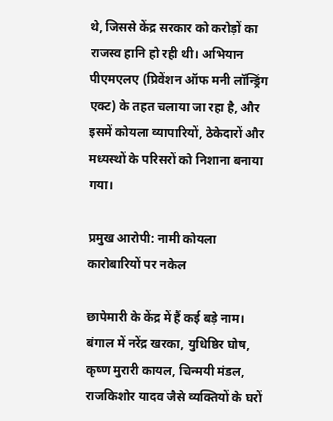थे, जिससे केंद्र सरकार को करोड़ों का राजस्व हानि हो रही थी। अभियान पीएमएलए (प्रिवेंशन ऑफ मनी लॉन्ड्रिंग एक्ट) के तहत चलाया जा रहा है, और इसमें कोयला व्यापारियों, ठेकेदारों और मध्यस्थों के परिसरों को निशाना बनाया गया।

प्रमुख आरोपी: नामी कोयला कारोबारियों पर नकेल

छापेमारी के केंद्र में हैं कई बड़े नाम। बंगाल में नरेंद्र खरका, युधिष्ठिर घोष, कृष्ण मुरारी कायल, चिन्मयी मंडल, राजकिशोर यादव जैसे व्यक्तियों के घरों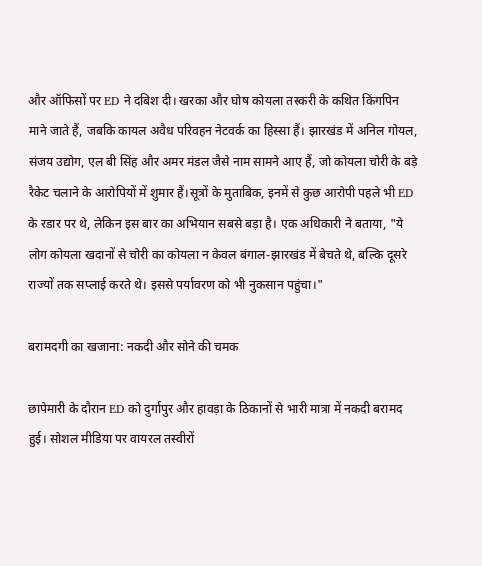और ऑफिसों पर ED ने दबिश दी। खरका और घोष कोयला तस्करी के कथित किंगपिन माने जाते हैं, जबकि कायल अवैध परिवहन नेटवर्क का हिस्सा हैं। झारखंड में अनिल गोयल, संजय उद्योग, एल बी सिंह और अमर मंडल जैसे नाम सामने आए हैं, जो कोयला चोरी के बड़े रैकेट चलाने के आरोपियों में शुमार हैं।सूत्रों के मुताबिक, इनमें से कुछ आरोपी पहले भी ED के रडार पर थे, लेकिन इस बार का अभियान सबसे बड़ा है। एक अधिकारी ने बताया, "ये लोग कोयला खदानों से चोरी का कोयला न केवल बंगाल-झारखंड में बेचते थे, बल्कि दूसरे राज्यों तक सप्लाई करते थे। इससे पर्यावरण को भी नुकसान पहुंचा।"

बरामदगी का खजाना: नकदी और सोने की चमक

छापेमारी के दौरान ED को दुर्गापुर और हावड़ा के ठिकानों से भारी मात्रा में नकदी बरामद हुई। सोशल मीडिया पर वायरल तस्वीरों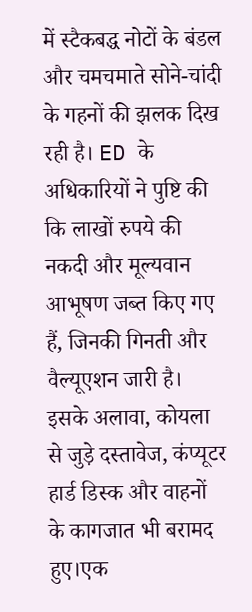में स्टैकबद्ध नोटों के बंडल और चमचमाते सोने-चांदी के गहनों की झलक दिख रही है। ED के अधिकारियों ने पुष्टि की कि लाखों रुपये की नकदी और मूल्यवान आभूषण जब्त किए गए हैं, जिनकी गिनती और वैल्यूएशन जारी है। इसके अलावा, कोयला से जुड़े दस्तावेज, कंप्यूटर हार्ड डिस्क और वाहनों के कागजात भी बरामद हुए।एक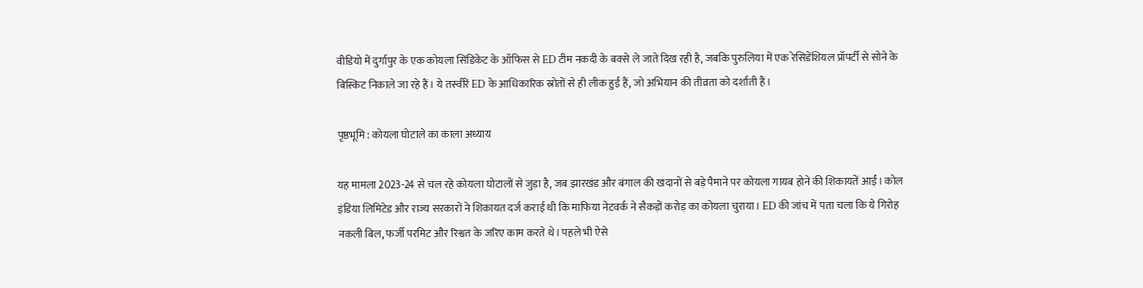वीडियो में दुर्गापुर के एक कोयला सिंडिकेट के ऑफिस से ED टीम नकदी के बक्से ले जाते दिख रही है, जबकि पुरुलिया में एक रेसिडेंशियल प्रॉपर्टी से सोने के बिस्किट निकाले जा रहे हैं। ये तस्वीरें ED के आधिकारिक स्रोतों से ही लीक हुई हैं, जो अभियान की तीव्रता को दर्शाती हैं।

पृष्ठभूमि: कोयला घोटाले का काला अध्याय

यह मामला 2023-24 से चल रहे कोयला घोटालों से जुड़ा है, जब झारखंड और बंगाल की खदानों से बड़े पैमाने पर कोयला गायब होने की शिकायतें आईं। कोल इंडिया लिमिटेड और राज्य सरकारों ने शिकायत दर्ज कराई थी कि माफिया नेटवर्क ने सैकड़ों करोड़ का कोयला चुराया। ED की जांच में पता चला कि ये गिरोह नकली बिल, फर्जी परमिट और रिश्वत के जरिए काम करते थे। पहले भी ऐसे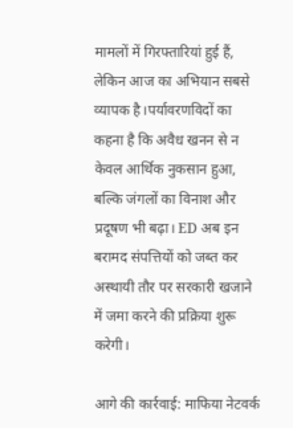मामलों में गिरफ्तारियां हुई हैं, लेकिन आज का अभियान सबसे व्यापक है।पर्यावरणविदों का कहना है कि अवैध खनन से न केवल आर्थिक नुकसान हुआ, बल्कि जंगलों का विनाश और प्रदूषण भी बढ़ा। ED अब इन बरामद संपत्तियों को जब्त कर अस्थायी तौर पर सरकारी खजाने में जमा करने की प्रक्रिया शुरू करेगी।

आगे की कार्रवाई: माफिया नेटवर्क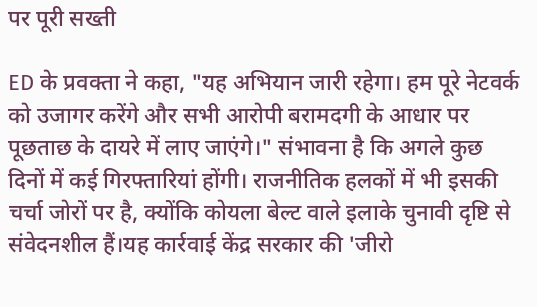पर पूरी सख्ती

ED के प्रवक्ता ने कहा, "यह अभियान जारी रहेगा। हम पूरे नेटवर्क को उजागर करेंगे और सभी आरोपी बरामदगी के आधार पर पूछताछ के दायरे में लाए जाएंगे।" संभावना है कि अगले कुछ दिनों में कई गिरफ्तारियां होंगी। राजनीतिक हलकों में भी इसकी चर्चा जोरों पर है, क्योंकि कोयला बेल्ट वाले इलाके चुनावी दृष्टि से संवेदनशील हैं।यह कार्रवाई केंद्र सरकार की 'जीरो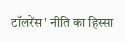टॉलरेंस' नीति का हिस्सा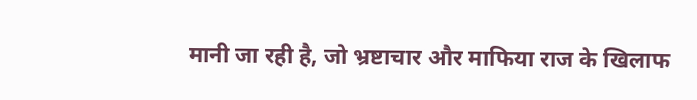मानी जा रही है, जो भ्रष्टाचार और माफिया राज के खिलाफ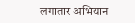लगातार अभियान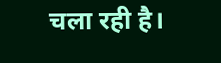चला रही है।